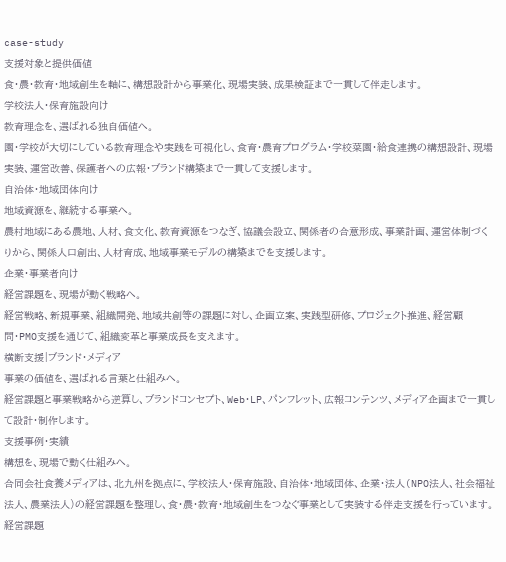case-study
支援対象と提供価値
食・農・教育・地域創生を軸に、構想設計から事業化、現場実装、成果検証まで一貫して伴走します。
学校法人・保育施設向け
教育理念を、選ばれる独自価値へ。
園・学校が大切にしている教育理念や実践を可視化し、食育・農育プログラム・学校菜園・給食連携の構想設計、現場実装、運営改善、保護者への広報・ブランド構築まで一貫して支援します。
自治体・地域団体向け
地域資源を、継続する事業へ。
農村地域にある農地、人材、食文化、教育資源をつなぎ、協議会設立、関係者の合意形成、事業計画、運営体制づくりから、関係人口創出、人材育成、地域事業モデルの構築までを支援します。
企業・事業者向け
経営課題を、現場が動く戦略へ。
経営戦略、新規事業、組織開発、地域共創等の課題に対し、企画立案、実践型研修、プロジェクト推進、経営顧問・PMO支援を通じて、組織変革と事業成長を支えます。
横断支援|ブランド・メディア
事業の価値を、選ばれる言葉と仕組みへ。
経営課題と事業戦略から逆算し、ブランドコンセプト、Web・LP、パンフレット、広報コンテンツ、メディア企画まで一貫して設計・制作します。
支援事例・実績
構想を、現場で動く仕組みへ。
合同会社食養メディアは、北九州を拠点に、学校法人・保育施設、自治体・地域団体、企業・法人(NPO法人、社会福祉法人、農業法人)の経営課題を整理し、食・農・教育・地域創生をつなぐ事業として実装する伴走支援を行っています。
経営課題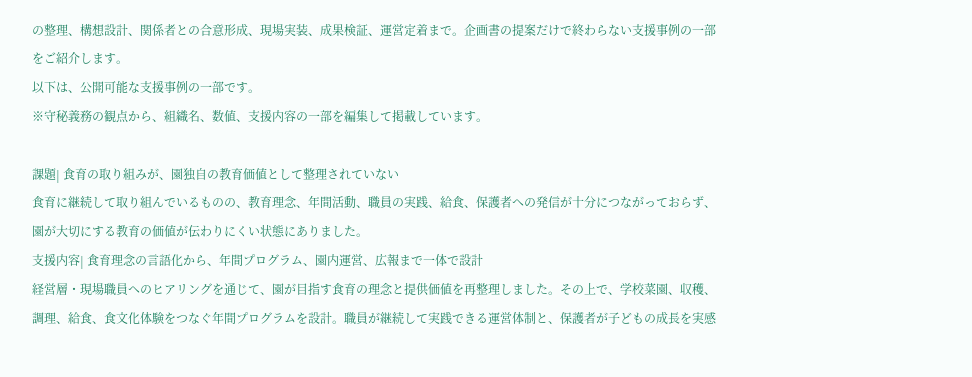の整理、構想設計、関係者との合意形成、現場実装、成果検証、運営定着まで。企画書の提案だけで終わらない支援事例の一部をご紹介します。
以下は、公開可能な支援事例の一部です。
※守秘義務の観点から、組織名、数値、支援内容の一部を編集して掲載しています。

課題| 食育の取り組みが、園独自の教育価値として整理されていない
食育に継続して取り組んでいるものの、教育理念、年間活動、職員の実践、給食、保護者への発信が十分につながっておらず、園が大切にする教育の価値が伝わりにくい状態にありました。
支援内容| 食育理念の言語化から、年間プログラム、園内運営、広報まで一体で設計
経営層・現場職員へのヒアリングを通じて、園が目指す食育の理念と提供価値を再整理しました。その上で、学校菜園、収穫、調理、給食、食文化体験をつなぐ年間プログラムを設計。職員が継続して実践できる運営体制と、保護者が子どもの成長を実感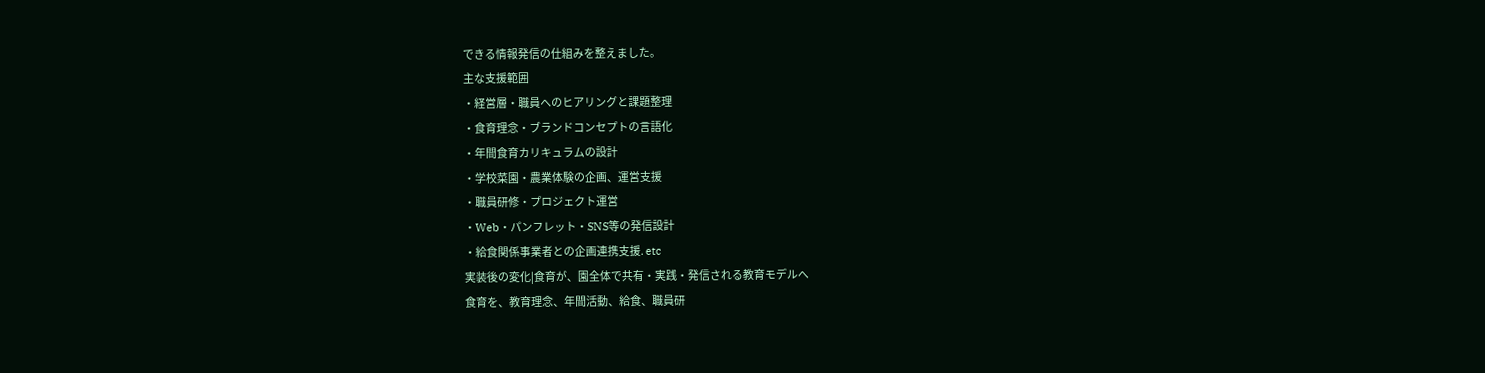できる情報発信の仕組みを整えました。
主な支援範囲
・経営層・職員へのヒアリングと課題整理
・食育理念・ブランドコンセプトの言語化
・年間食育カリキュラムの設計
・学校菜園・農業体験の企画、運営支援
・職員研修・プロジェクト運営
・Web・パンフレット・SNS等の発信設計
・給食関係事業者との企画連携支援. etc
実装後の変化|食育が、園全体で共有・実践・発信される教育モデルへ
食育を、教育理念、年間活動、給食、職員研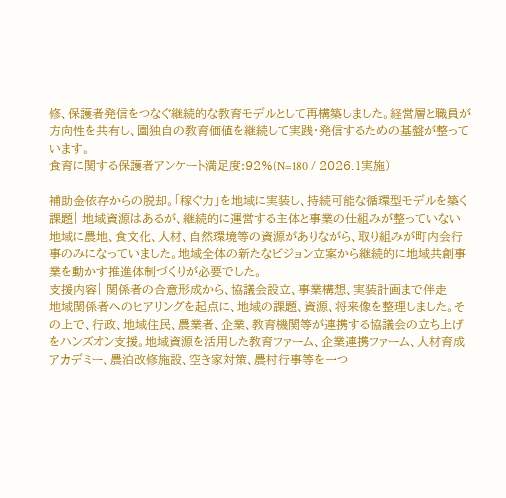修、保護者発信をつなぐ継続的な教育モデルとして再構築しました。経営層と職員が方向性を共有し、園独自の教育価値を継続して実践・発信するための基盤が整っています。
食育に関する保護者アンケート満足度:92%(N=180 / 2026.1実施)

補助金依存からの脱却。「稼ぐ力」を地域に実装し、持続可能な循環型モデルを築く
課題| 地域資源はあるが、継続的に運営する主体と事業の仕組みが整っていない
地域に農地、食文化、人材、自然環境等の資源がありながら、取り組みが町内会行事のみになっていました。地域全体の新たなビジョン立案から継続的に地域共創事業を動かす推進体制づくりが必要でした。
支援内容| 関係者の合意形成から、協議会設立、事業構想、実装計画まで伴走
地域関係者へのヒアリングを起点に、地域の課題、資源、将来像を整理しました。その上で、行政、地域住民、農業者、企業、教育機関等が連携する協議会の立ち上げをハンズオン支援。地域資源を活用した教育ファーム、企業連携ファーム、人材育成アカデミー、農泊改修施設、空き家対策、農村行事等を一つ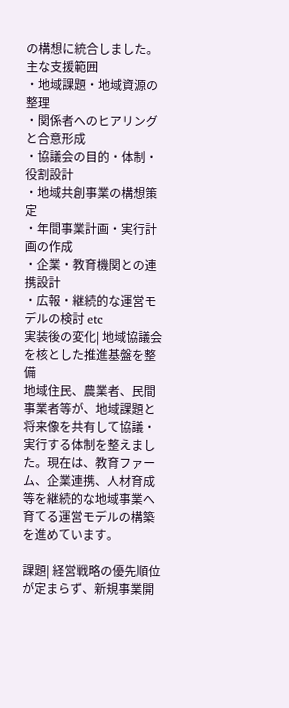の構想に統合しました。
主な支援範囲
・地域課題・地域資源の整理
・関係者へのヒアリングと合意形成
・協議会の目的・体制・役割設計
・地域共創事業の構想策定
・年間事業計画・実行計画の作成
・企業・教育機関との連携設計
・広報・継続的な運営モデルの検討 etc
実装後の変化| 地域協議会を核とした推進基盤を整備
地域住民、農業者、民間事業者等が、地域課題と将来像を共有して協議・実行する体制を整えました。現在は、教育ファーム、企業連携、人材育成等を継続的な地域事業へ育てる運営モデルの構築を進めています。

課題| 経営戦略の優先順位が定まらず、新規事業開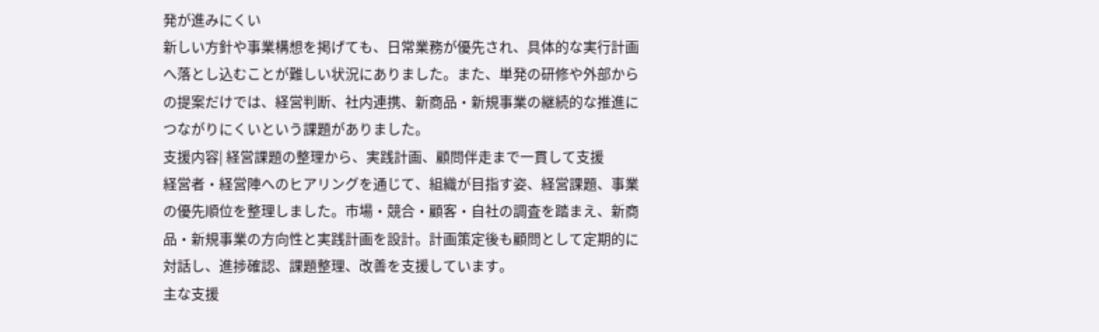発が進みにくい
新しい方針や事業構想を掲げても、日常業務が優先され、具体的な実行計画へ落とし込むことが難しい状況にありました。また、単発の研修や外部からの提案だけでは、経営判断、社内連携、新商品・新規事業の継続的な推進につながりにくいという課題がありました。
支援内容| 経営課題の整理から、実践計画、顧問伴走まで一貫して支援
経営者・経営陣へのヒアリングを通じて、組織が目指す姿、経営課題、事業の優先順位を整理しました。市場・競合・顧客・自社の調査を踏まえ、新商品・新規事業の方向性と実践計画を設計。計画策定後も顧問として定期的に対話し、進捗確認、課題整理、改善を支援しています。
主な支援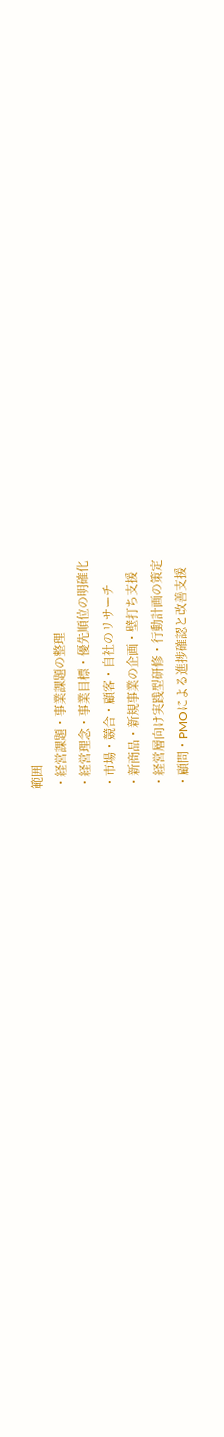範囲
・経営課題・事業課題の整理
・経営理念・事業目標・優先順位の明確化
・市場・競合・顧客・自社のリサーチ
・新商品・新規事業の企画・壁打ち支援
・経営層向け実践型研修・行動計画の策定
・顧問・PMOによる進捗確認と改善支援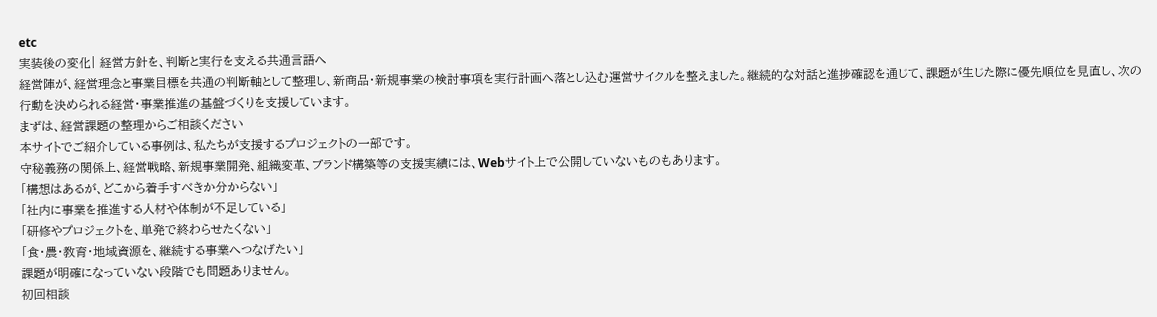etc
実装後の変化| 経営方針を、判断と実行を支える共通言語へ
経営陣が、経営理念と事業目標を共通の判断軸として整理し、新商品・新規事業の検討事項を実行計画へ落とし込む運営サイクルを整えました。継続的な対話と進捗確認を通じて、課題が生じた際に優先順位を見直し、次の行動を決められる経営・事業推進の基盤づくりを支援しています。
まずは、経営課題の整理からご相談ください
本サイトでご紹介している事例は、私たちが支援するプロジェクトの一部です。
守秘義務の関係上、経営戦略、新規事業開発、組織変革、ブランド構築等の支援実績には、Webサイト上で公開していないものもあります。
「構想はあるが、どこから着手すべきか分からない」
「社内に事業を推進する人材や体制が不足している」
「研修やプロジェクトを、単発で終わらせたくない」
「食・農・教育・地域資源を、継続する事業へつなげたい」
課題が明確になっていない段階でも問題ありません。
初回相談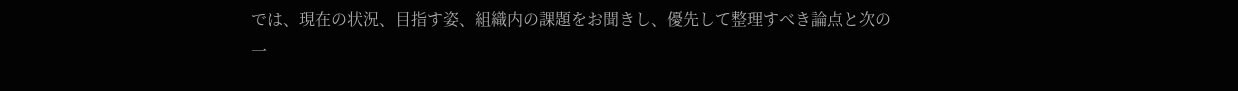では、現在の状況、目指す姿、組織内の課題をお聞きし、優先して整理すべき論点と次の一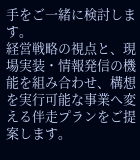手をご一緒に検討します。
経営戦略の視点と、現場実装・情報発信の機能を組み合わせ、構想を実行可能な事業へ変える伴走プランをご提案します。